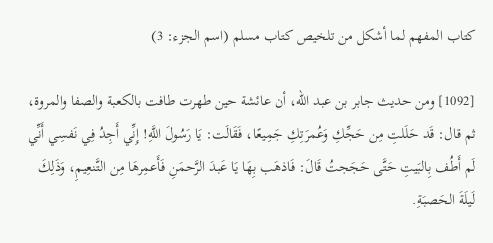كتاب المفهم لما أشكل من تلخيص كتاب مسلم (اسم الجزء: 3)

[1092] ومن حديث جابر بن عبد الله، أن عائشة حين طهرت طافت بالكعبة والصفا والمروة، ثم قال: قَد حَلَلتِ مِن حَجِّكِ وَعُمرَتِكِ جَمِيعًا، فَقَالَت: يَا رَسُولَ اللَّهِ! إِنِّي أَجِدُ فِي نَفسِي أَنِّي لَم أَطُف بِالبَيتِ حَتَّى حَجَجتُ قَالَ: فَاذهَب بِهَا يَا عَبدَ الرَّحمَنِ فَأَعمِرهَا مِن التَّنعِيمِ، وَذَلِكَ لَيلَةَ الحَصبَةِ.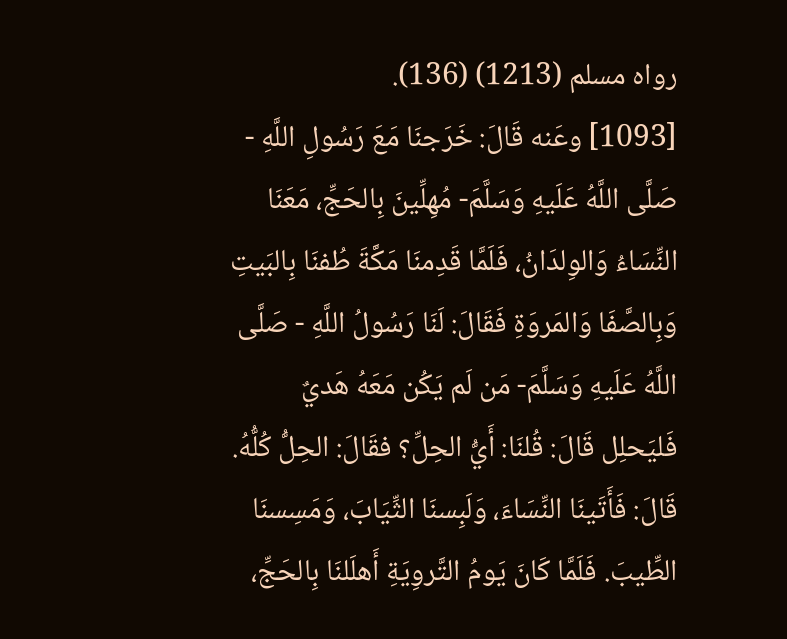رواه مسلم (1213) (136).
[1093] وعَنه قَالَ: خَرَجنَا مَعَ رَسُولِ اللَّهِ - صَلَّى اللَّهُ عَلَيهِ وَسَلَّمَ- مُهِلِّينَ بِالحَجِّ، مَعَنَا النِّسَاءُ وَالوِلدَانُ، فَلَمَّا قَدِمنَا مَكَّةَ طُفنَا بِالبَيتِ وَبِالصَّفَا وَالمَروَةِ فَقَالَ: لَنَا رَسُولُ اللَّهِ - صَلَّى اللَّهُ عَلَيهِ وَسَلَّمَ- مَن لَم يَكُن مَعَهُ هَديٌ فَليَحلِل قَالَ: قُلنَا: أَيُّ الحِلِّ؟ فقَالَ: الحِلُّ كُلُّهُ. قَالَ: فَأَتَينَا النِّسَاءَ، وَلَبِسنَا الثِّيَابَ، وَمَسِسنَا الطِّيبَ. فَلَمَّا كَانَ يَومُ التَّروِيَةِ أَهلَلنَا بِالحَجِّ،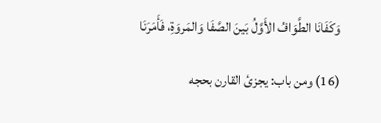وَكَفَانَا الطَّوَافُ الأَوَّلُ بَينَ الصَّفَا وَالمَروَةِ، فَأَمَرَنَا

(16) ومن باب: يجزئ القارن بحجه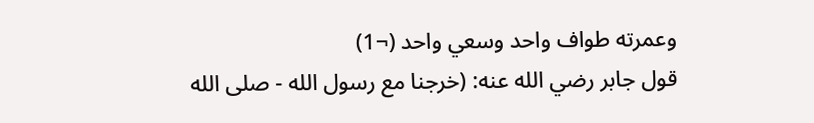وعمرته طواف واحد وسعي واحد (¬1)
قول جابر رضي الله عنه: (خرجنا مع رسول الله - صلى الله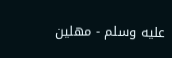عليه وسلم - مهلين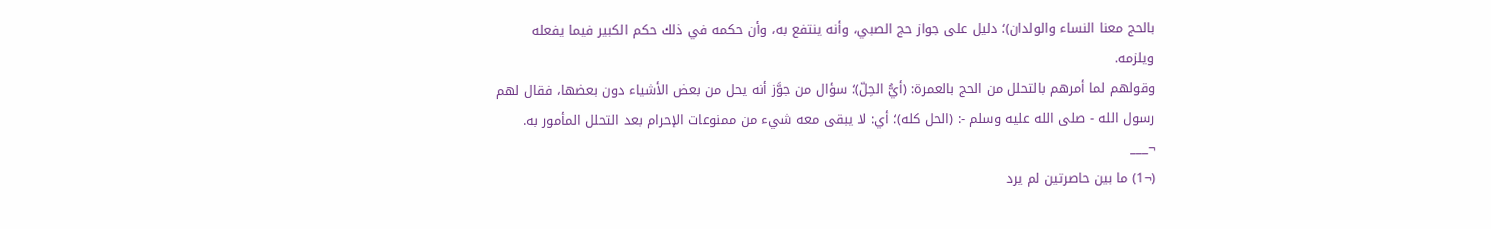بالحج معنا النساء والولدان)؛ دليل على جواز حج الصبي، وأنه ينتفع به، وأن حكمه في ذلك حكم الكبير فيما يفعله ويلزمه.
وقولهم لما أمرهم بالتحلل من الحج بالعمرة: (أيُّ الحِلّ)؛ سؤال من جوَّز أنه يحل من بعض الأشياء دون بعضها، فقال لهم رسول الله - صلى الله عليه وسلم -: (الحل كله)؛ أي: لا يبقى معه شيء من ممنوعات الإحرام بعد التحلل المأمور به.
¬___
(¬1) ما بين حاصرتين لم يرد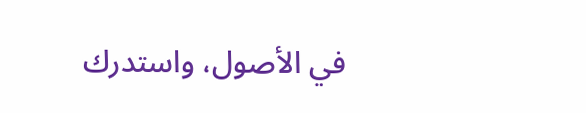في الأصول، واستدرك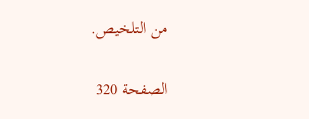من التلخيص.

الصفحة 320